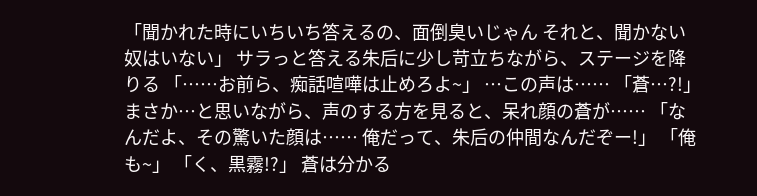「聞かれた時にいちいち答えるの、面倒臭いじゃん それと、聞かない奴はいない」 サラっと答える朱后に少し苛立ちながら、ステージを降りる 「……お前ら、痴話喧嘩は止めろよ~」 …この声は…… 「蒼…?!」 まさか…と思いながら、声のする方を見ると、呆れ顔の蒼が…… 「なんだよ、その驚いた顔は…… 俺だって、朱后の仲間なんだぞー!」 「俺も~」 「く、黒霧!?」 蒼は分かる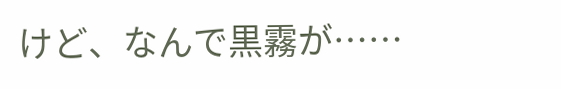けど、なんで黒霧が……